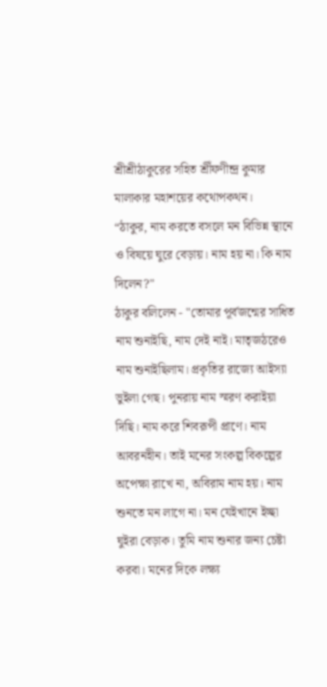শ্রীশ্রীঠাকুরের সহিত শ্রীঁফণীন্দ্র কুমার মালাকার মহাশয়ের কথোপকথন।
“ঠাকুর, নাম করতে বসলে মন বিভিন্ন স্থানে ও বিষয়ে ঘুরে বেড়ায়। নাম হয় না। কি নাম দিলেন?"
ঠাকুর বলিলেন - "তোমার পূর্বজন্মের সাধিত নাম শুনাইছি, নাম দেই নাই। মাতৃজঠরেও নাম শুনাইছিলাম। প্রকৃতির রাজ্যে আইস্যা ভুইলা গেছ। পুনরায় নাম স্মরণ করাইয়া দিছি। নাম করে শিবরূপী প্রাণে। নাম আবরনহীন। তাই মনের সংকল্প বিকল্পের অপেক্ষা রাখে না, অবিরাম নাম হয়। নাম শুনতে মন লাগে না। মন যেইখানে ইচ্ছা ঘুইরা বেড়াক। তুমি নাম শুনার জন্য চেষ্টা করবা। মনের দিকে লক্ষ্য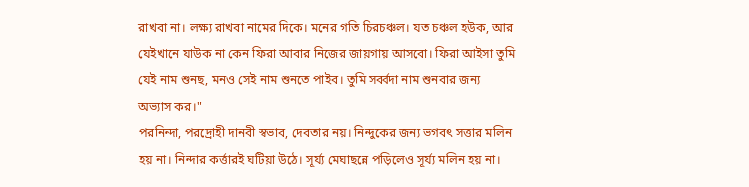রাখবা না। লক্ষ্য রাখবা নামের দিকে। মনের গতি চিরচঞ্চল। যত চঞ্চল হউক, আর যেইখানে যাউক না কেন ফিরা আবার নিজের জায়গায় আসবো। ফিরা আইসা তুমি যেই নাম শুনছ, মনও সেই নাম শুনতে পাইব। তুমি সর্ব্বদা নাম শুনবার জন্য অভ্যাস কর।"
পরনিন্দা, পরদ্রোহী দানবী স্বভাব, দেবতার নয়। নিন্দুকের জন্য ভগবৎ সত্তার মলিন হয় না। নিন্দার কর্ত্তারই ঘটিয়া উঠে। সূর্য্য মেঘাছন্নে পড়িলেও সূর্য্য মলিন হয় না।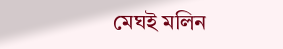মেঘই মলিন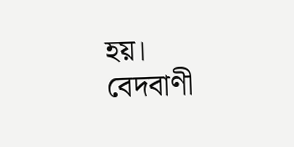হয়।
বেদবাণী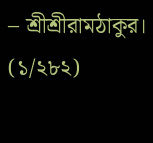– শ্রীশ্রীরামঠাকুর। (১/২৮২)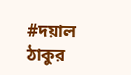#দয়াল ঠাকুর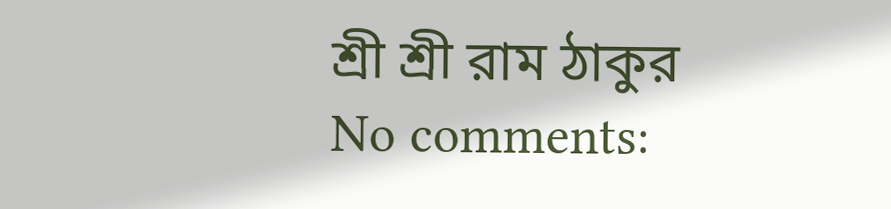শ্রী শ্রী রাম ঠাকুর
No comments: